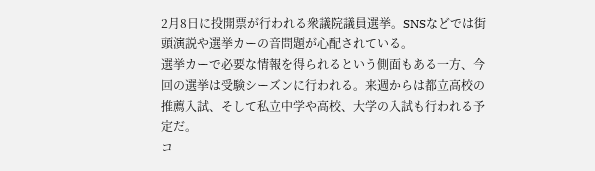2月8日に投開票が行われる衆議院議員選挙。SNSなどでは街頭演説や選挙カーの音問題が心配されている。
選挙カーで必要な情報を得られるという側面もある一方、今回の選挙は受験シーズンに行われる。来週からは都立高校の推薦入試、そして私立中学や高校、大学の入試も行われる予定だ。
コ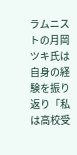ラムニストの月岡ツキ氏は自身の経験を振り返り「私は高校受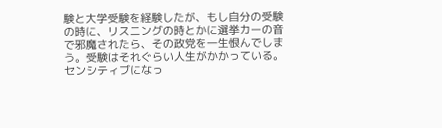験と大学受験を経験したが、もし自分の受験の時に、リスニングの時とかに選挙カーの音で邪魔されたら、その政党を一生恨んでしまう。受験はそれぐらい人生がかかっている。センシティブになっ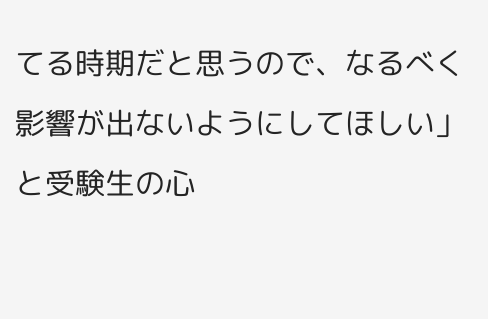てる時期だと思うので、なるべく影響が出ないようにしてほしい」と受験生の心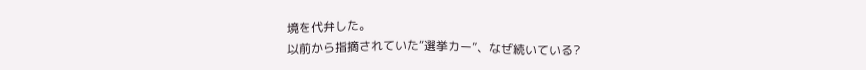境を代弁した。
以前から指摘されていた“選挙カー”、なぜ続いている?